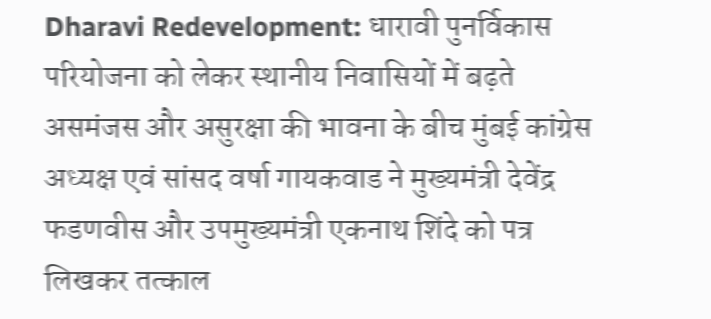Dharavi Redevelopment: धारावी पुनर्विकास परियोजना को लेकर स्थानीय निवासियों में बढ़ते असमंजस और असुरक्षा की भावना के बीच मुंबई कांग्रेस अध्यक्ष एवं सांसद वर्षा गायकवाड ने मुख्यमंत्री देवेंद्र फडणवीस और उपमुख्यमंत्री एकनाथ शिंदे को पत्र लिखकर तत्काल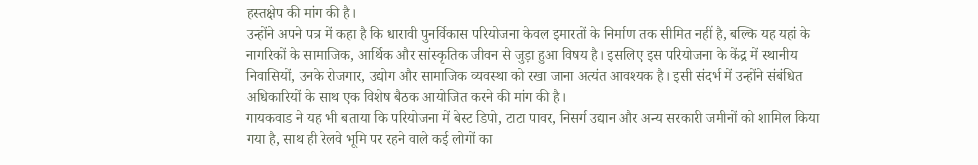हस्तक्षेप की मांग की है।
उन्होंने अपने पत्र में कहा है कि धारावी पुनर्विकास परियोजना केवल इमारतों के निर्माण तक सीमित नहीं है, बल्कि यह यहां के नागरिकों के सामाजिक, आर्थिक और सांस्कृतिक जीवन से जुड़ा हुआ विषय है। इसलिए इस परियोजना के केंद्र में स्थानीय निवासियों, उनके रोजगार, उद्योग और सामाजिक व्यवस्था को रखा जाना अत्यंत आवश्यक है। इसी संदर्भ में उन्होंने संबंधित अधिकारियों के साथ एक विशेष बैठक आयोजित करने की मांग की है।
गायकवाड ने यह भी बताया कि परियोजना में बेस्ट डिपो, टाटा पावर, निसर्ग उद्यान और अन्य सरकारी जमीनों को शामिल किया गया है, साथ ही रेलवे भूमि पर रहने वाले कई लोगों का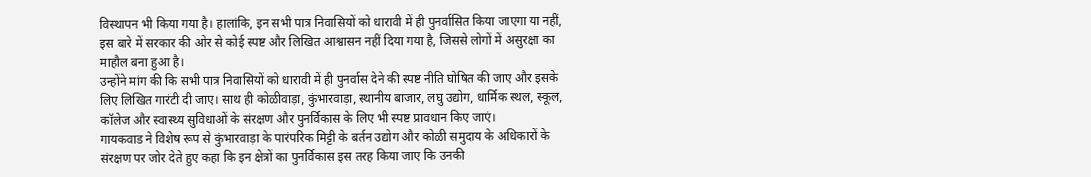विस्थापन भी किया गया है। हालांकि, इन सभी पात्र निवासियों को धारावी में ही पुनर्वासित किया जाएगा या नहीं, इस बारे में सरकार की ओर से कोई स्पष्ट और लिखित आश्वासन नहीं दिया गया है, जिससे लोगों में असुरक्षा का माहौल बना हुआ है।
उन्होंने मांग की कि सभी पात्र निवासियों को धारावी में ही पुनर्वास देने की स्पष्ट नीति घोषित की जाए और इसके लिए लिखित गारंटी दी जाए। साथ ही कोळीवाड़ा, कुंभारवाड़ा, स्थानीय बाजार, लघु उद्योग, धार्मिक स्थल, स्कूल, कॉलेज और स्वास्थ्य सुविधाओं के संरक्षण और पुनर्विकास के लिए भी स्पष्ट प्रावधान किए जाएं।
गायकवाड ने विशेष रूप से कुंभारवाड़ा के पारंपरिक मिट्टी के बर्तन उद्योग और कोळी समुदाय के अधिकारों के संरक्षण पर जोर देते हुए कहा कि इन क्षेत्रों का पुनर्विकास इस तरह किया जाए कि उनकी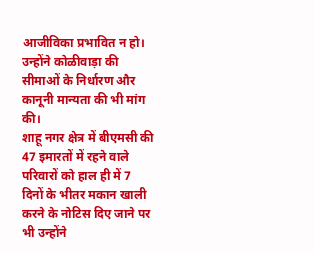आजीविका प्रभावित न हो। उन्होंने कोळीवाड़ा की सीमाओं के निर्धारण और कानूनी मान्यता की भी मांग की।
शाहू नगर क्षेत्र में बीएमसी की 47 इमारतों में रहने वाले परिवारों को हाल ही में 7 दिनों के भीतर मकान खाली करने के नोटिस दिए जाने पर भी उन्होंने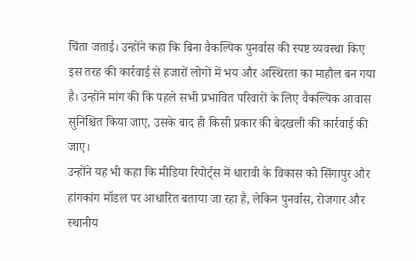चिंता जताई। उन्होंने कहा कि बिना वैकल्पिक पुनर्वास की स्पष्ट व्यवस्था किए इस तरह की कार्रवाई से हजारों लोगों में भय और अस्थिरता का माहौल बन गया है। उन्होंने मांग की कि पहले सभी प्रभावित परिवारों के लिए वैकल्पिक आवास सुनिश्चित किया जाए, उसके बाद ही किसी प्रकार की बेदखली की कार्रवाई की जाए।
उन्होंने यह भी कहा कि मीडिया रिपोर्ट्स में धारावी के विकास को सिंगापुर और हांगकांग मॉडल पर आधारित बताया जा रहा है, लेकिन पुनर्वास, रोजगार और स्थानीय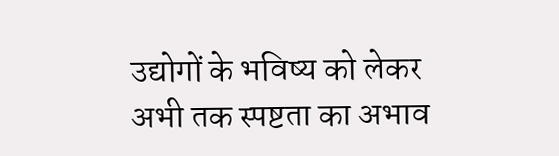उद्योगों के भविष्य को लेकर अभी तक स्पष्टता का अभाव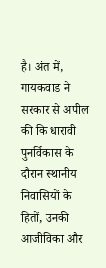है। अंत में, गायकवाड ने सरकार से अपील की कि धारावी पुनर्विकास के दौरान स्थानीय निवासियों के हितों, उनकी आजीविका और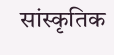सांस्कृतिक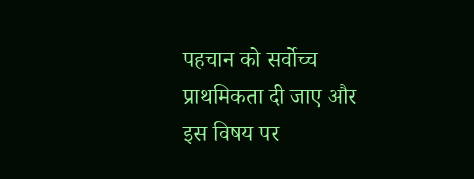पहचान को सर्वोच्च प्राथमिकता दी जाए और इस विषय पर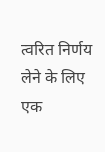त्वरित निर्णय लेने के लिए एक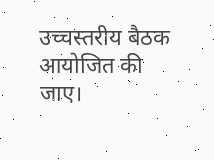उच्चस्तरीय बैठक आयोजित की जाए।